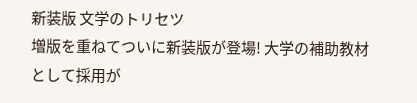新装版 文学のトリセツ
増版を重ねてついに新装版が登場! 大学の補助教材として採用が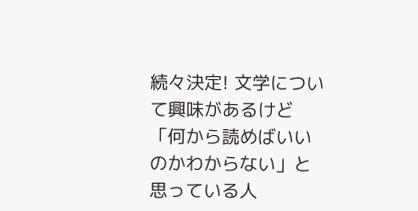続々決定! 文学について興味があるけど「何から読めばいいのかわからない」と思っている人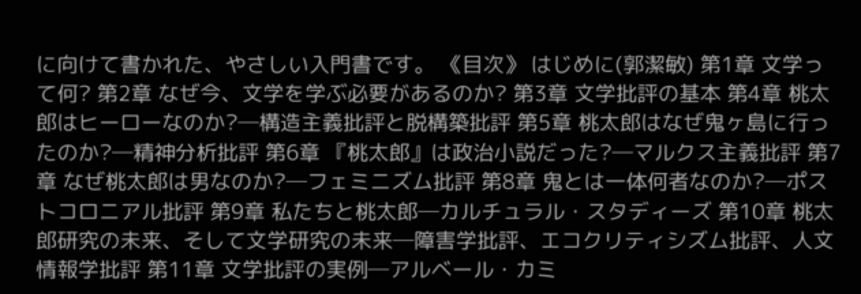に向けて書かれた、やさしい入門書です。 《目次》 はじめに(郭潔敏) 第1章 文学って何? 第2章 なぜ今、文学を学ぶ必要があるのか? 第3章 文学批評の基本 第4章 桃太郎はヒーローなのか?─構造主義批評と脱構築批評 第5章 桃太郎はなぜ鬼ヶ島に行ったのか?─精神分析批評 第6章 『桃太郎』は政治小説だった?─マルクス主義批評 第7章 なぜ桃太郎は男なのか?─フェミニズム批評 第8章 鬼とは一体何者なのか?─ポストコロニアル批評 第9章 私たちと桃太郎─カルチュラル・スタディーズ 第10章 桃太郎研究の未来、そして文学研究の未来─障害学批評、エコクリティシズム批評、人文情報学批評 第11章 文学批評の実例─アルベール・カミ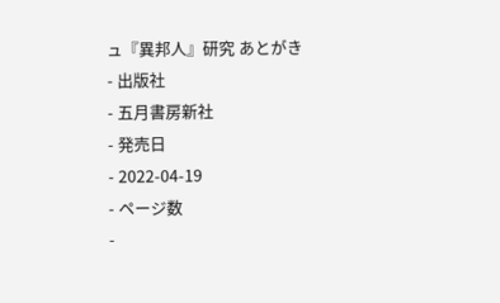ュ『異邦人』研究 あとがき
- 出版社
- 五月書房新社
- 発売日
- 2022-04-19
- ページ数
-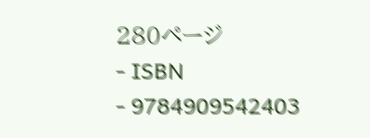280ページ
- ISBN
- 9784909542403